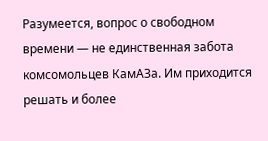Разумеется, вопрос о свободном времени — не единственная забота комсомольцев КамАЗа. Им приходится решать и более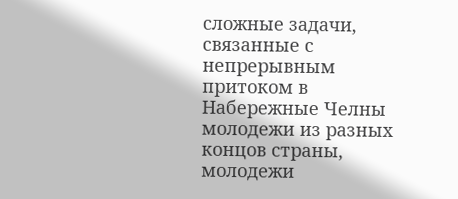сложные задачи, связанные с непрерывным притоком в Набережные Челны молодежи из разных концов страны, молодежи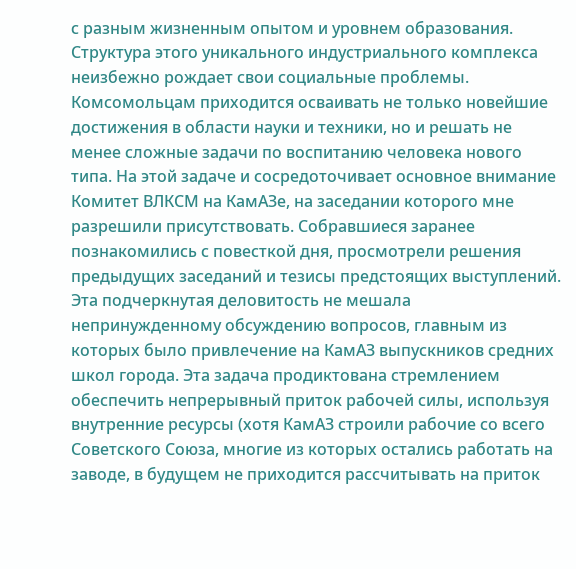с разным жизненным опытом и уровнем образования. Структура этого уникального индустриального комплекса неизбежно рождает свои социальные проблемы. Комсомольцам приходится осваивать не только новейшие достижения в области науки и техники, но и решать не менее сложные задачи по воспитанию человека нового типа. На этой задаче и сосредоточивает основное внимание Комитет ВЛКСМ на КамАЗе, на заседании которого мне разрешили присутствовать. Собравшиеся заранее познакомились с повесткой дня, просмотрели решения предыдущих заседаний и тезисы предстоящих выступлений. Эта подчеркнутая деловитость не мешала непринужденному обсуждению вопросов, главным из которых было привлечение на КамАЗ выпускников средних школ города. Эта задача продиктована стремлением обеспечить непрерывный приток рабочей силы, используя внутренние ресурсы (хотя КамАЗ строили рабочие со всего Советского Союза, многие из которых остались работать на заводе, в будущем не приходится рассчитывать на приток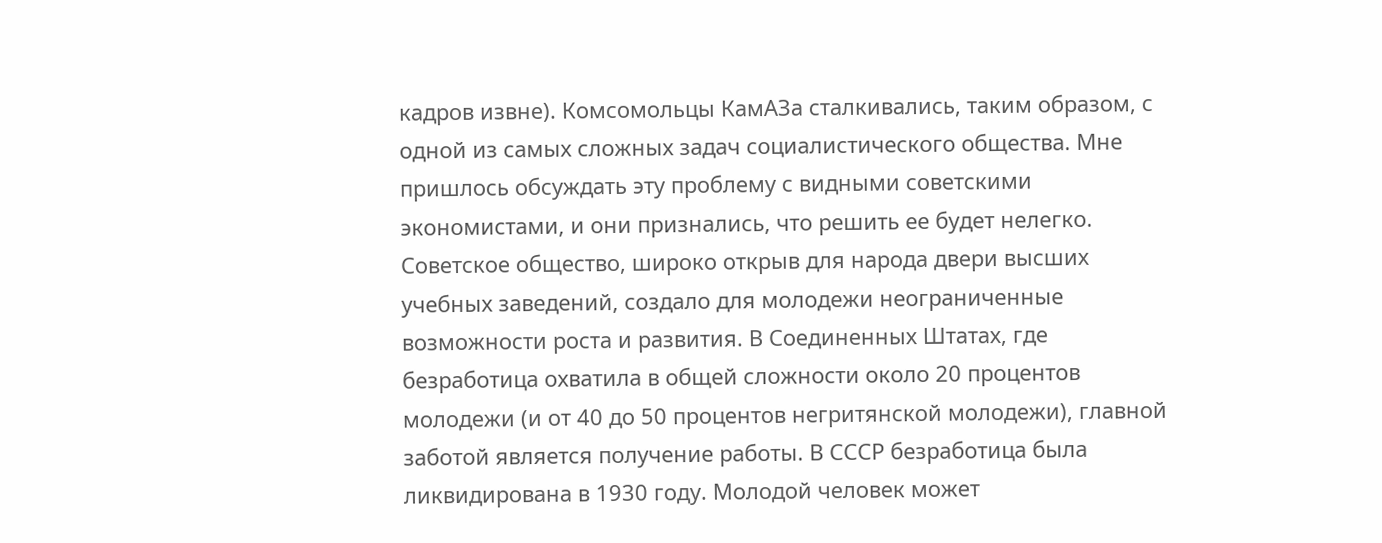кадров извне). Комсомольцы КамАЗа сталкивались, таким образом, с одной из самых сложных задач социалистического общества. Мне пришлось обсуждать эту проблему с видными советскими экономистами, и они признались, что решить ее будет нелегко.
Советское общество, широко открыв для народа двери высших учебных заведений, создало для молодежи неограниченные возможности роста и развития. В Соединенных Штатах, где безработица охватила в общей сложности около 20 процентов молодежи (и от 40 до 50 процентов негритянской молодежи), главной заботой является получение работы. В СССР безработица была ликвидирована в 1930 году. Молодой человек может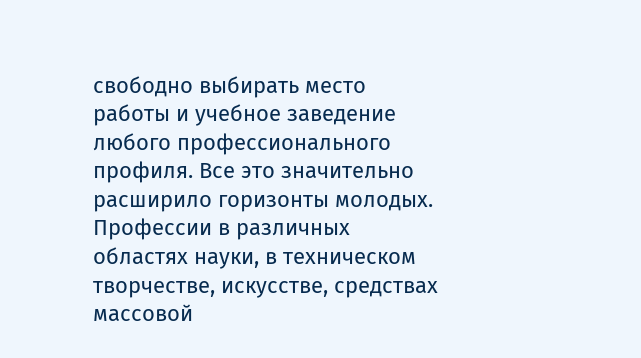свободно выбирать место работы и учебное заведение любого профессионального профиля. Все это значительно расширило горизонты молодых. Профессии в различных областях науки, в техническом творчестве, искусстве, средствах массовой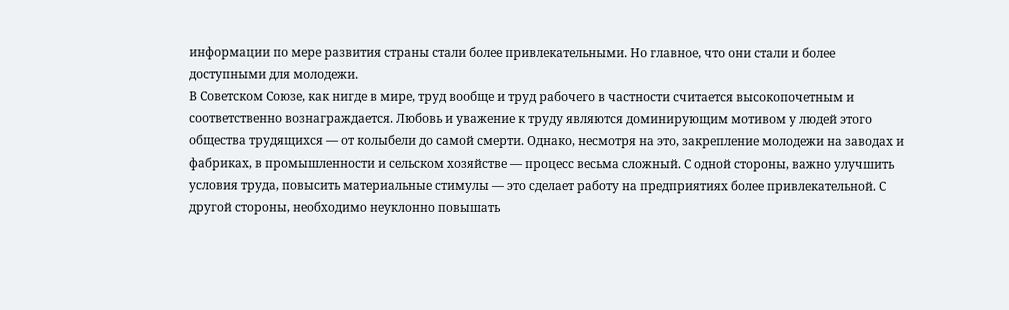информации по мере развития страны стали более привлекательными. Но главное, что они стали и более доступными для молодежи.
В Советском Союзе, как нигде в мире, труд вообще и труд рабочего в частности считается высокопочетным и соответственно вознаграждается. Любовь и уважение к труду являются доминирующим мотивом у людей этого общества трудящихся — от колыбели до самой смерти. Однако, несмотря на это, закрепление молодежи на заводах и фабриках, в промышленности и сельском хозяйстве — процесс весьма сложный. С одной стороны, важно улучшить условия труда, повысить материальные стимулы — это сделает работу на предприятиях более привлекательной. С другой стороны, необходимо неуклонно повышать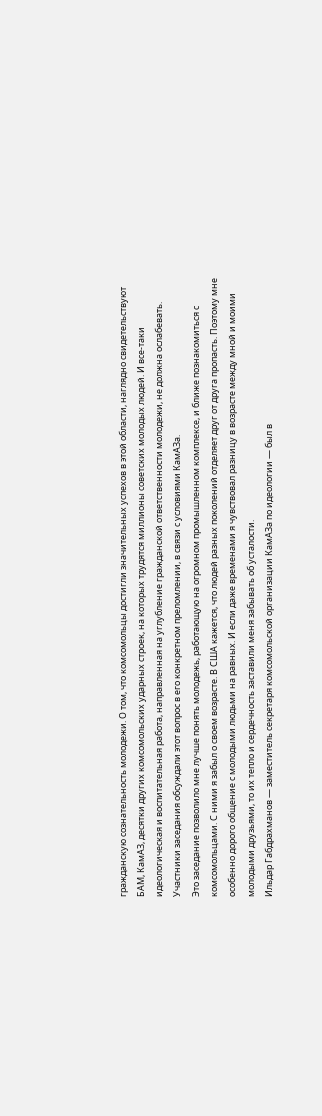гражданскую сознательность молодежи. О том, что комсомольцы достигли значительных успехов в этой области, наглядно свидетельствуют БАМ, КамАЗ, десятки других комсомольских ударных строек, на которых трудятся миллионы советских молодых людей. И все-таки идеологическая и воспитательная работа, направленная на углубление гражданской ответственности молодежи, не должна ослабевать. Участники заседания обсуждали этот вопрос в его конкретном преломлении, в связи с условиями КамАЗа.
Это заседание позволило мне лучше понять молодежь, работающую на огромном промышленном комплексе, и ближе познакомиться с комсомольцами. С ними я забыл о своем возрасте. В США кажется, что людей разных поколений отделяет друг от друга пропасть. Поэтому мне особенно дорого общение с молодыми людьми на равных. И если даже временами я чувствовал разницу в возрасте между мной и моими молодыми друзьями, то их тепло и сердечность заставили меня забывать об усталости.
Ильдар Габдрахманов — заместитель секретаря комсомольской организации КамАЗа по идеологии — был в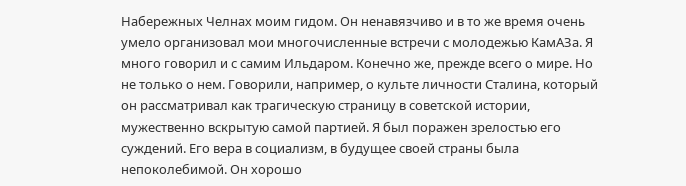Набережных Челнах моим гидом. Он ненавязчиво и в то же время очень умело организовал мои многочисленные встречи с молодежью КамАЗа. Я много говорил и с самим Ильдаром. Конечно же, прежде всего о мире. Но не только о нем. Говорили, например, о культе личности Сталина, который он рассматривал как трагическую страницу в советской истории, мужественно вскрытую самой партией. Я был поражен зрелостью его суждений. Его вера в социализм, в будущее своей страны была непоколебимой. Он хорошо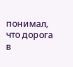понимал, что дорога в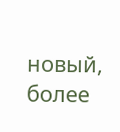новый, более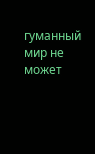гуманный мир не может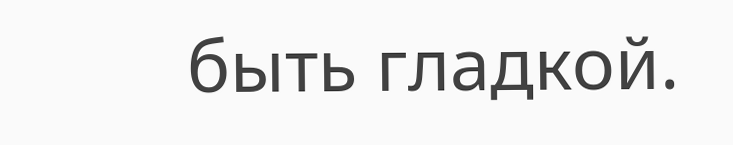быть гладкой.